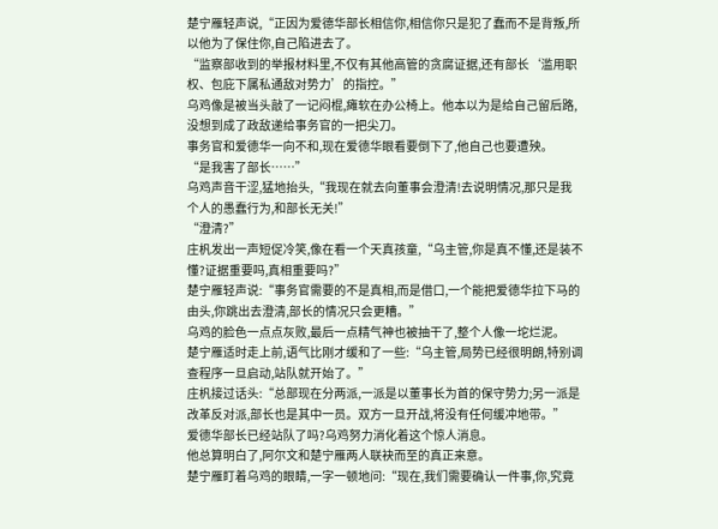楚宁雁轻声说,“正因为爱德华部长相信你,相信你只是犯了蠢而不是背叛,所以他为了保住你,自己陷进去了。
“监察部收到的举报材料里,不仅有其他高管的贪腐证据,还有部长‘滥用职权、包庇下属私通敌对势力’的指控。”
乌鸡像是被当头敲了一记闷棍,瘫软在办公椅上。他本以为是给自己留后路,没想到成了政敌递给事务官的一把尖刀。
事务官和爱德华一向不和,现在爱德华眼看要倒下了,他自己也要遭殃。
“是我害了部长……”
乌鸡声音干涩,猛地抬头,“我现在就去向董事会澄清!去说明情况,那只是我个人的愚蠢行为,和部长无关!”
“澄清?”
庄杋发出一声短促冷笑,像在看一个天真孩童,“乌主管,你是真不懂,还是装不懂?证据重要吗,真相重要吗?”
楚宁雁轻声说:“事务官需要的不是真相,而是借口,一个能把爱德华拉下马的由头,你跳出去澄清,部长的情况只会更糟。”
乌鸡的脸色一点点灰败,最后一点精气神也被抽干了,整个人像一坨烂泥。
楚宁雁适时走上前,语气比刚才缓和了一些:“乌主管,局势已经很明朗,特别调查程序一旦启动,站队就开始了。”
庄杋接过话头:“总部现在分两派,一派是以董事长为首的保守势力;另一派是改革反对派,部长也是其中一员。双方一旦开战,将没有任何缓冲地带。”
爱德华部长已经站队了吗?乌鸡努力消化着这个惊人消息。
他总算明白了,阿尔文和楚宁雁两人联袂而至的真正来意。
楚宁雁盯着乌鸡的眼睛,一字一顿地问:“现在,我们需要确认一件事,你,究竟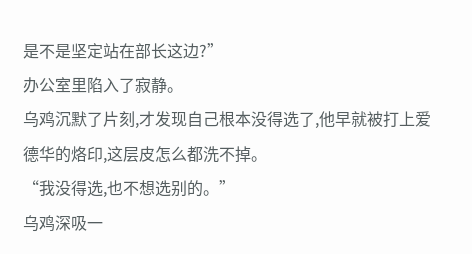是不是坚定站在部长这边?”
办公室里陷入了寂静。
乌鸡沉默了片刻,才发现自己根本没得选了,他早就被打上爱德华的烙印,这层皮怎么都洗不掉。
“我没得选,也不想选别的。”
乌鸡深吸一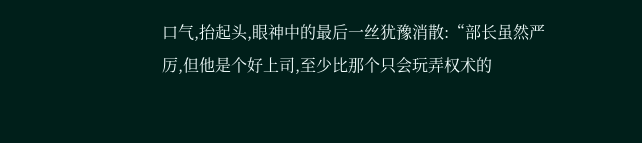口气,抬起头,眼神中的最后一丝犹豫消散:“部长虽然严厉,但他是个好上司,至少比那个只会玩弄权术的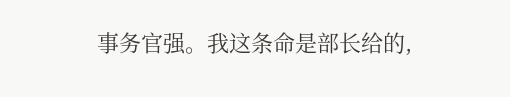事务官强。我这条命是部长给的,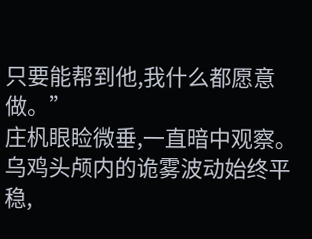只要能帮到他,我什么都愿意做。”
庄杋眼睑微垂,一直暗中观察。
乌鸡头颅内的诡雾波动始终平稳,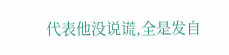代表他没说谎,全是发自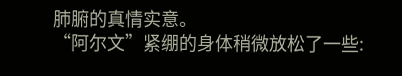肺腑的真情实意。
“阿尔文”紧绷的身体稍微放松了一些: